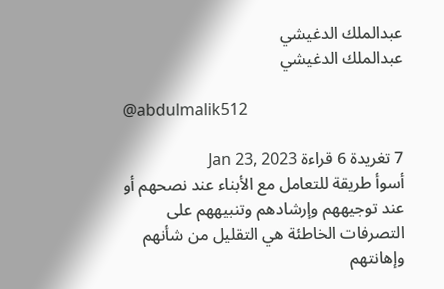عبدالملك الدغيشي
عبدالملك الدغيشي

@abdulmalik512

7 تغريدة 6 قراءة Jan 23, 2023
أسوأ طريقة للتعامل مع الأبناء عند نصحهم أو عند توجيههم وإرشادهم وتنبيههم على التصرفات الخاطئة هي التقليل من شأنهم وإهانتهم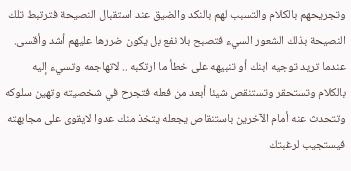وتجريحهم بالكلام والتسبب لهم بالنكد والضيق عند استقبال النصيحة فترتبط تلك النصيحة بذلك الشعور السيء فتصبح بلا نفع بل يكون ضررها عليهم أشد وأقسى.
عندما تريد توجيه ابنك أو تنبيهه على خطأ ما ارتكبه .. لاتهاجمه وتسيء إليه بالكلام وتستحقر وتستنقص شيئا أبعد من فعله فتجرح في شخصيته وتهين سلوكه وتتحدث عنه أمام الآخرين باستنقاص يجعله يتخذ منك عدوا لايقوى على مجابهته فيستجيب لرغبتك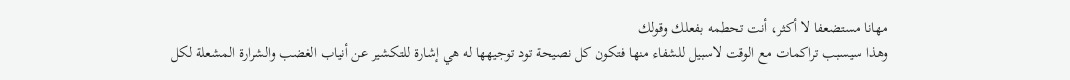مهانا مستضعفا لا أكثر، أنت تحطمه بفعلك وقولك
وهذا سيسبب تراكمات مع الوقت لاسبيل للشفاء منها فتكون كل نصيحة تود توجيهها له هي إشارة للتكشير عن أنياب الغضب والشرارة المشعلة لكل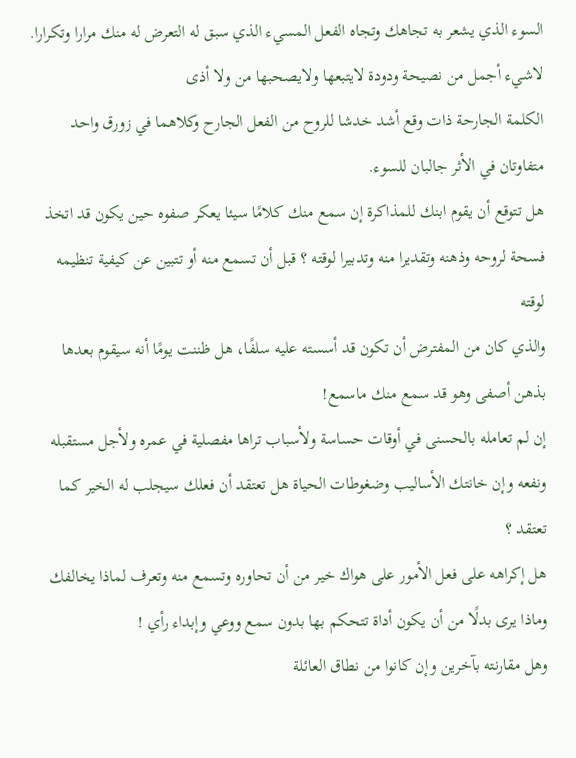السوء الذي يشعر به تجاهك وتجاه الفعل المسيء الذي سبق له التعرض له منك مرارا وتكرارا.
لاشيء أجمل من نصيحة ودودة لايتبعها ولايصحبها من ولا أذى
الكلمة الجارحة ذات وقع أشد خدشا للروح من الفعل الجارح وكلاهما في زورق واحد متفاوتان في الأثر جالبان للسوء.
هل تتوقع أن يقوم ابنك للمذاكرة إن سمع منك كلامًا سيئا يعكر صفوه حين يكون قد اتخذ فسحة لروحه وذهنه وتقديرا منه وتدبيرا لوقته ؟ قبل أن تسمع منه أو تتبين عن كيفية تنظيمه لوقته
والذي كان من المفترض أن تكون قد أسسته عليه سلفًا، هل ظننت يومًا أنه سيقوم بعدها بذهن أصفى وهو قد سمع منك ماسمع!
إن لم تعامله بالحسنى في أوقات حساسة ولأسباب تراها مفصلية في عمره ولأجل مستقبله ونفعه وإن خانتك الأساليب وضغوطات الحياة هل تعتقد أن فعلك سيجلب له الخير كما تعتقد ؟
هل إكراهه على فعل الأمور على هواك خير من أن تحاوره وتسمع منه وتعرف لماذا يخالفك وماذا يرى بدلًا من أن يكون أداة تتحكم بها بدون سمع ووعي وإبداء رأي !
وهل مقارنته بآخرين وإن كانوا من نطاق العائلة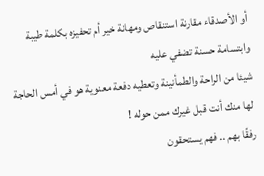أو الأصدقاء مقارنة استنقاص ومهانة خير أم تحفيزه بكلمة طيبة وابتسامة حسنة تضفي عليه
شيئا من الراحة والطمأنينة وتعطيه دفعة معنوية هو في أمس الحاجة لها منك أنت قبل غيرك ممن حوله !
رفقًا بهم .. فهم يستحقون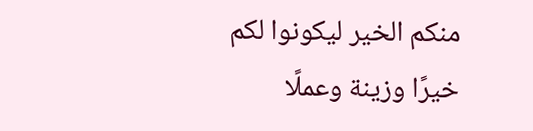منكم الخير ليكونوا لكم خيرًا وزينة وعملًا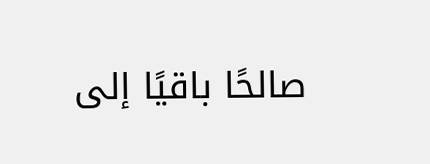صالحًا باقيًا إلى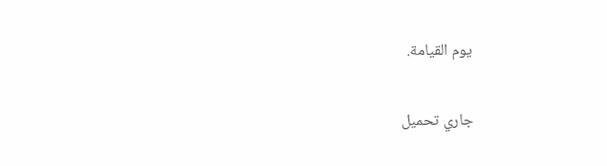يوم القيامة.

جاري تحميل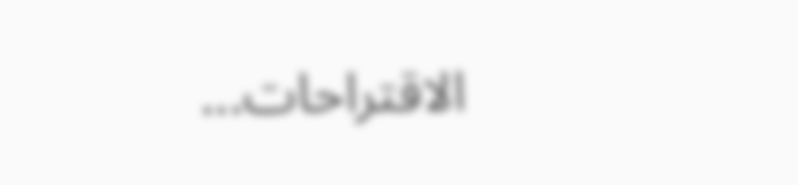الاقتراحات...